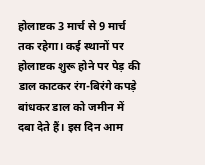होलाष्टक 3 मार्च से 9 मार्च तक रहेगा। कई स्थानों पर होलाष्टक शुरू होने पर पेड़ की डाल काटकर रंग-बिरंगे कपड़े बांधकर डाल को जमीन में दबा देते हैं। इस दिन आम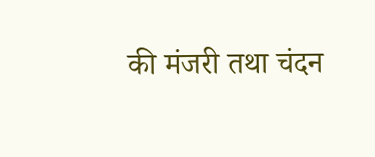की मंजरी तथा चंदन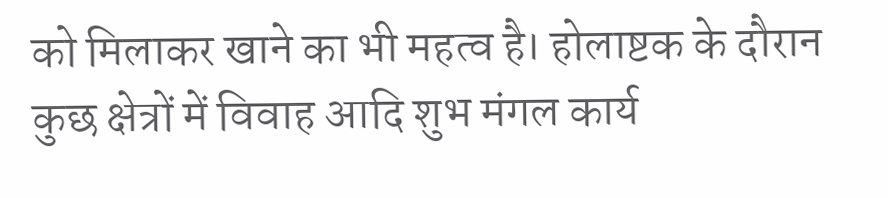को मिलाकर खाने का भी महत्व है। होलाष्टक के दौरान कुछ क्षेत्रों में विवाह आदि शुभ मंगल कार्य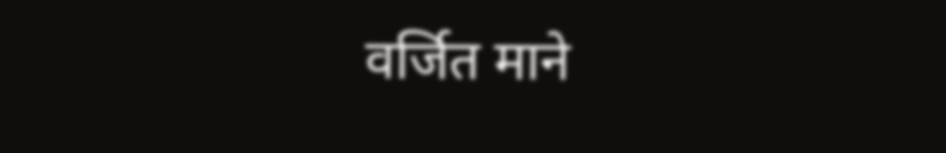वर्जित माने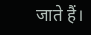जाते हैं।